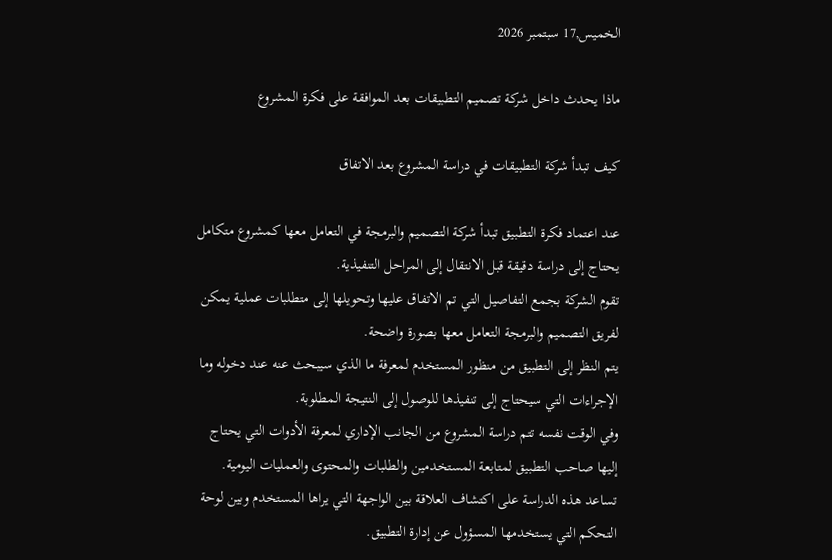الخميس,17 سبتمبر 2026

ماذا يحدث داخل شركة تصميم التطبيقات بعد الموافقة على فكرة المشروع

كيف تبدأ شركة التطبيقات في دراسة المشروع بعد الاتفاق

عند اعتماد فكرة التطبيق تبدأ شركة التصميم والبرمجة في التعامل معها كمشروع متكامل يحتاج إلى دراسة دقيقة قبل الانتقال إلى المراحل التنفيذية.
تقوم الشركة بجمع التفاصيل التي تم الاتفاق عليها وتحويلها إلى متطلبات عملية يمكن لفريق التصميم والبرمجة التعامل معها بصورة واضحة.
يتم النظر إلى التطبيق من منظور المستخدم لمعرفة ما الذي سيبحث عنه عند دخوله وما الإجراءات التي سيحتاج إلى تنفيذها للوصول إلى النتيجة المطلوبة.
وفي الوقت نفسه تتم دراسة المشروع من الجانب الإداري لمعرفة الأدوات التي يحتاج إليها صاحب التطبيق لمتابعة المستخدمين والطلبات والمحتوى والعمليات اليومية.
تساعد هذه الدراسة على اكتشاف العلاقة بين الواجهة التي يراها المستخدم وبين لوحة التحكم التي يستخدمها المسؤول عن إدارة التطبيق.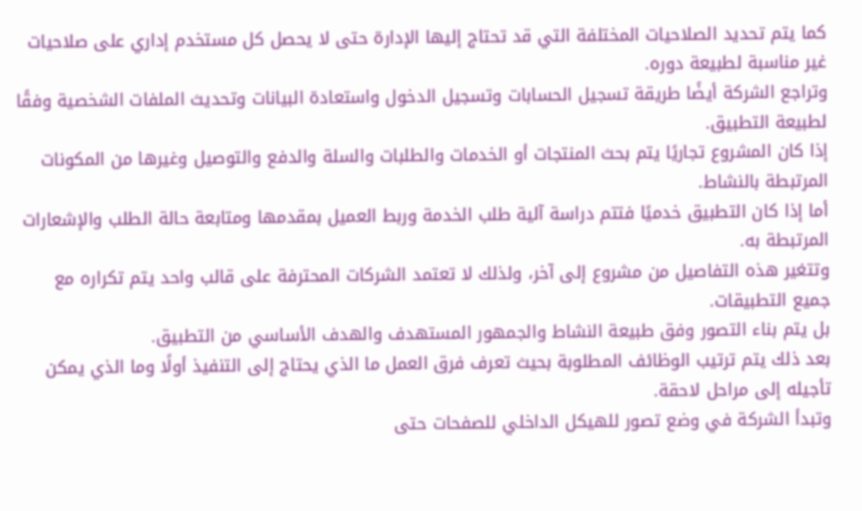كما يتم تحديد الصلاحيات المختلفة التي قد تحتاج إليها الإدارة حتى لا يحصل كل مستخدم إداري على صلاحيات غير مناسبة لطبيعة دوره.
وتراجع الشركة أيضًا طريقة تسجيل الحسابات وتسجيل الدخول واستعادة البيانات وتحديث الملفات الشخصية وفقًا لطبيعة التطبيق.
إذا كان المشروع تجاريًا يتم بحث المنتجات أو الخدمات والطلبات والسلة والدفع والتوصيل وغيرها من المكونات المرتبطة بالنشاط.
أما إذا كان التطبيق خدميًا فتتم دراسة آلية طلب الخدمة وربط العميل بمقدمها ومتابعة حالة الطلب والإشعارات المرتبطة به.
وتتغير هذه التفاصيل من مشروع إلى آخر، ولذلك لا تعتمد الشركات المحترفة على قالب واحد يتم تكراره مع جميع التطبيقات.
بل يتم بناء التصور وفق طبيعة النشاط والجمهور المستهدف والهدف الأساسي من التطبيق.
بعد ذلك يتم ترتيب الوظائف المطلوبة بحيث تعرف فرق العمل ما الذي يحتاج إلى التنفيذ أولًا وما الذي يمكن تأجيله إلى مراحل لاحقة.
وتبدأ الشركة في وضع تصور للهيكل الداخلي للصفحات حتى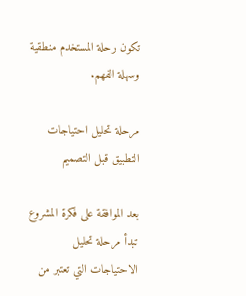تكون رحلة المستخدم منطقية وسهلة الفهم.

مرحلة تحليل احتياجات التطبيق قبل التصميم

بعد الموافقة على فكرة المشروع تبدأ مرحلة تحليل الاحتياجات التي تعتبر من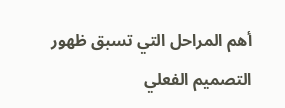أهم المراحل التي تسبق ظهور التصميم الفعلي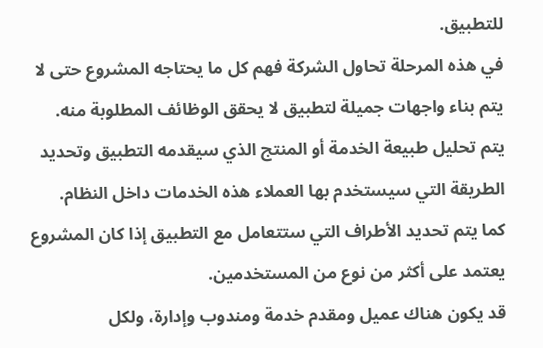للتطبيق.
في هذه المرحلة تحاول الشركة فهم كل ما يحتاجه المشروع حتى لا يتم بناء واجهات جميلة لتطبيق لا يحقق الوظائف المطلوبة منه.
يتم تحليل طبيعة الخدمة أو المنتج الذي سيقدمه التطبيق وتحديد الطريقة التي سيستخدم بها العملاء هذه الخدمات داخل النظام.
كما يتم تحديد الأطراف التي ستتعامل مع التطبيق إذا كان المشروع يعتمد على أكثر من نوع من المستخدمين.
قد يكون هناك عميل ومقدم خدمة ومندوب وإدارة، ولكل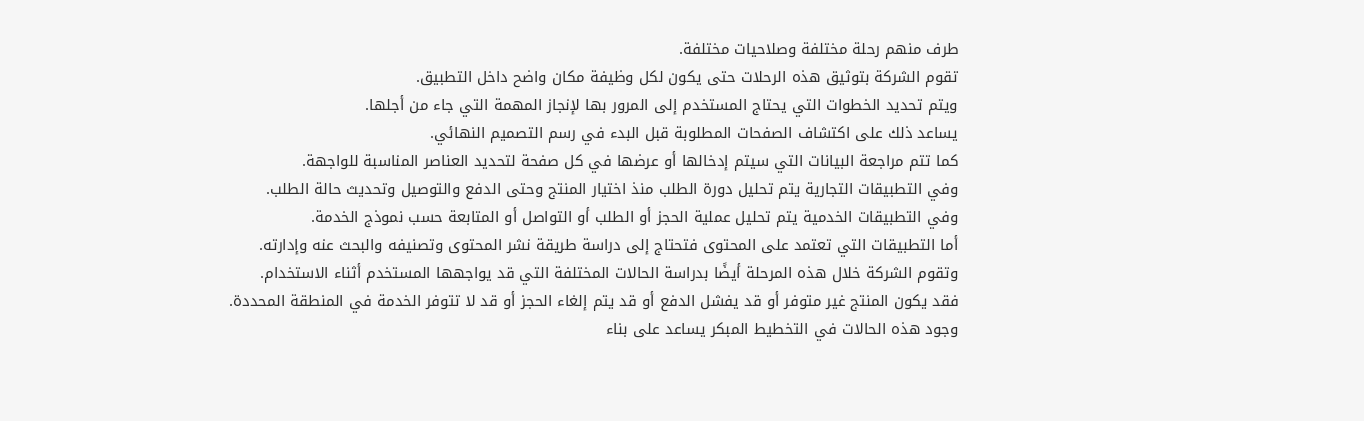طرف منهم رحلة مختلفة وصلاحيات مختلفة.
تقوم الشركة بتوثيق هذه الرحلات حتى يكون لكل وظيفة مكان واضح داخل التطبيق.
ويتم تحديد الخطوات التي يحتاج المستخدم إلى المرور بها لإنجاز المهمة التي جاء من أجلها.
يساعد ذلك على اكتشاف الصفحات المطلوبة قبل البدء في رسم التصميم النهائي.
كما تتم مراجعة البيانات التي سيتم إدخالها أو عرضها في كل صفحة لتحديد العناصر المناسبة للواجهة.
وفي التطبيقات التجارية يتم تحليل دورة الطلب منذ اختيار المنتج وحتى الدفع والتوصيل وتحديث حالة الطلب.
وفي التطبيقات الخدمية يتم تحليل عملية الحجز أو الطلب أو التواصل أو المتابعة حسب نموذج الخدمة.
أما التطبيقات التي تعتمد على المحتوى فتحتاج إلى دراسة طريقة نشر المحتوى وتصنيفه والبحث عنه وإدارته.
وتقوم الشركة خلال هذه المرحلة أيضًا بدراسة الحالات المختلفة التي قد يواجهها المستخدم أثناء الاستخدام.
فقد يكون المنتج غير متوفر أو قد يفشل الدفع أو قد يتم إلغاء الحجز أو قد لا تتوفر الخدمة في المنطقة المحددة.
وجود هذه الحالات في التخطيط المبكر يساعد على بناء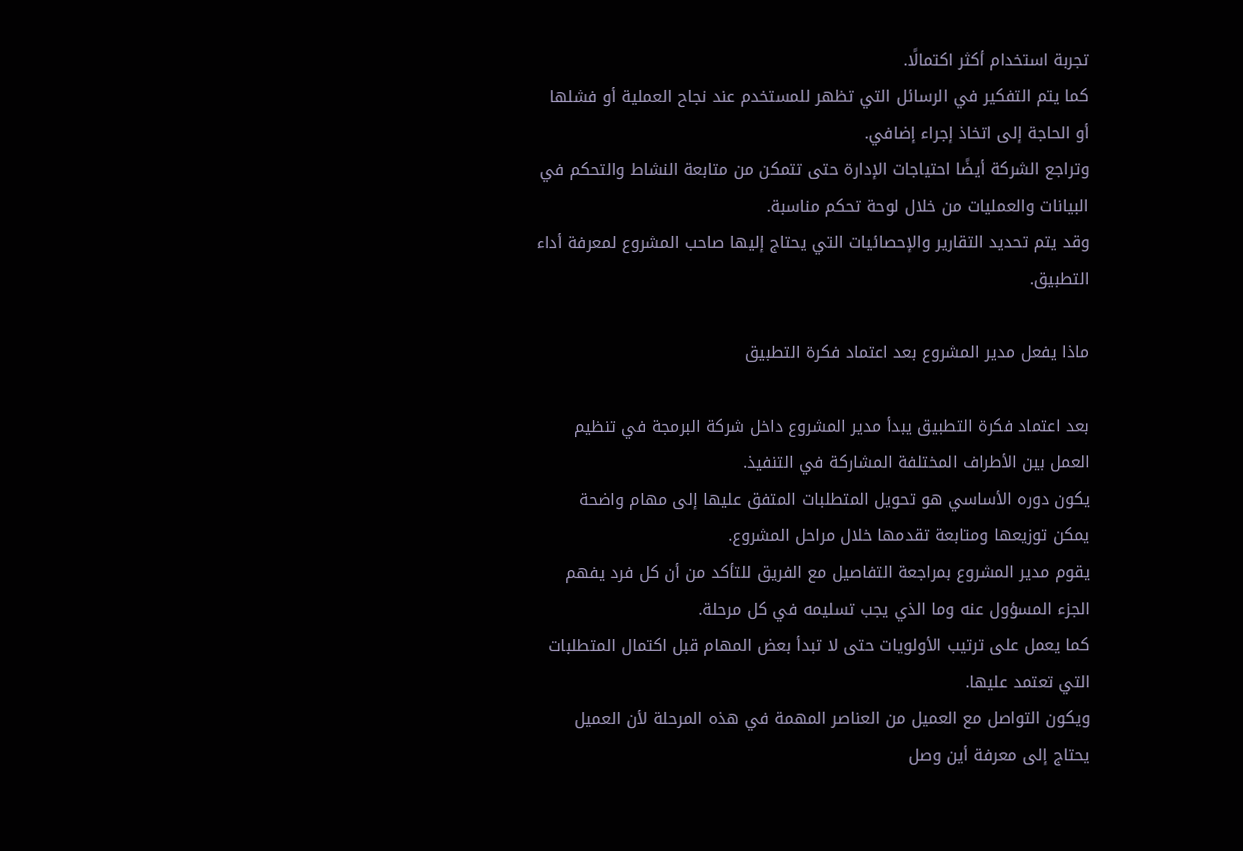تجربة استخدام أكثر اكتمالًا.
كما يتم التفكير في الرسائل التي تظهر للمستخدم عند نجاح العملية أو فشلها أو الحاجة إلى اتخاذ إجراء إضافي.
وتراجع الشركة أيضًا احتياجات الإدارة حتى تتمكن من متابعة النشاط والتحكم في البيانات والعمليات من خلال لوحة تحكم مناسبة.
وقد يتم تحديد التقارير والإحصائيات التي يحتاج إليها صاحب المشروع لمعرفة أداء التطبيق.

ماذا يفعل مدير المشروع بعد اعتماد فكرة التطبيق

بعد اعتماد فكرة التطبيق يبدأ مدير المشروع داخل شركة البرمجة في تنظيم العمل بين الأطراف المختلفة المشاركة في التنفيذ.
يكون دوره الأساسي هو تحويل المتطلبات المتفق عليها إلى مهام واضحة يمكن توزيعها ومتابعة تقدمها خلال مراحل المشروع.
يقوم مدير المشروع بمراجعة التفاصيل مع الفريق للتأكد من أن كل فرد يفهم الجزء المسؤول عنه وما الذي يجب تسليمه في كل مرحلة.
كما يعمل على ترتيب الأولويات حتى لا تبدأ بعض المهام قبل اكتمال المتطلبات التي تعتمد عليها.
ويكون التواصل مع العميل من العناصر المهمة في هذه المرحلة لأن العميل يحتاج إلى معرفة أين وصل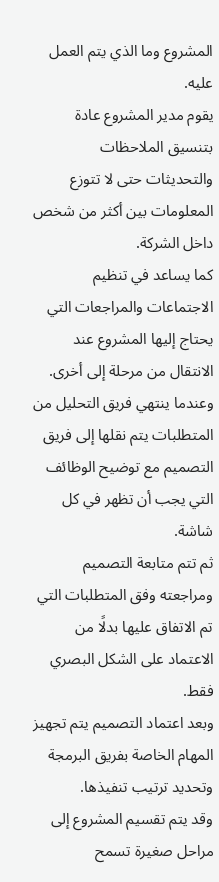المشروع وما الذي يتم العمل عليه.
يقوم مدير المشروع عادة بتنسيق الملاحظات والتحديثات حتى لا تتوزع المعلومات بين أكثر من شخص داخل الشركة.
كما يساعد في تنظيم الاجتماعات والمراجعات التي يحتاج إليها المشروع عند الانتقال من مرحلة إلى أخرى.
وعندما ينتهي فريق التحليل من المتطلبات يتم نقلها إلى فريق التصميم مع توضيح الوظائف التي يجب أن تظهر في كل شاشة.
ثم تتم متابعة التصميم ومراجعته وفق المتطلبات التي تم الاتفاق عليها بدلًا من الاعتماد على الشكل البصري فقط.
وبعد اعتماد التصميم يتم تجهيز المهام الخاصة بفريق البرمجة وتحديد ترتيب تنفيذها.
وقد يتم تقسيم المشروع إلى مراحل صغيرة تسمح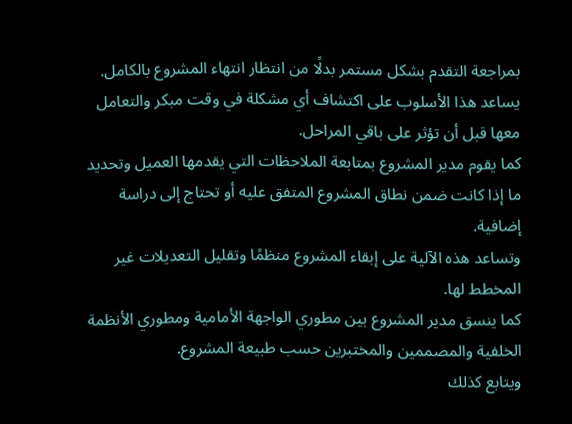بمراجعة التقدم بشكل مستمر بدلًا من انتظار انتهاء المشروع بالكامل.
يساعد هذا الأسلوب على اكتشاف أي مشكلة في وقت مبكر والتعامل معها قبل أن تؤثر على باقي المراحل.
كما يقوم مدير المشروع بمتابعة الملاحظات التي يقدمها العميل وتحديد ما إذا كانت ضمن نطاق المشروع المتفق عليه أو تحتاج إلى دراسة إضافية.
وتساعد هذه الآلية على إبقاء المشروع منظمًا وتقليل التعديلات غير المخطط لها.
كما ينسق مدير المشروع بين مطوري الواجهة الأمامية ومطوري الأنظمة الخلفية والمصممين والمختبرين حسب طبيعة المشروع.
ويتابع كذلك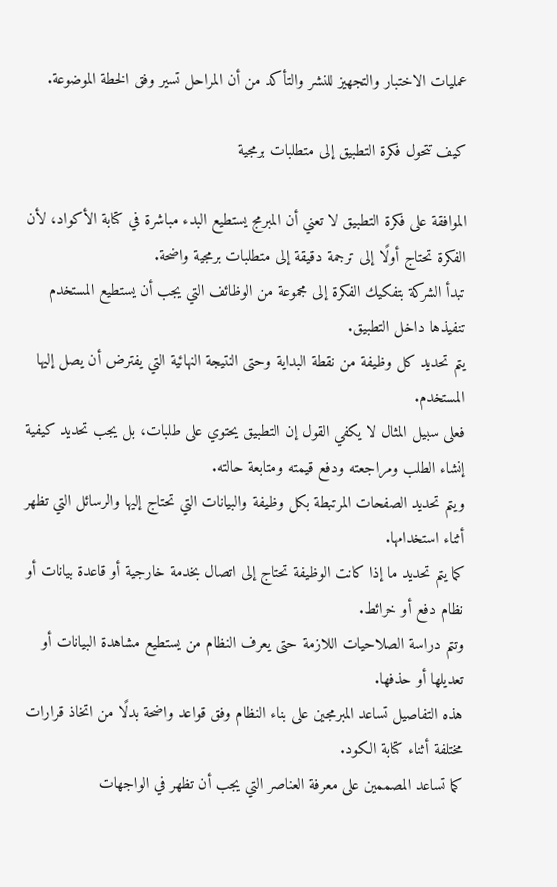عمليات الاختبار والتجهيز للنشر والتأكد من أن المراحل تسير وفق الخطة الموضوعة.

كيف تتحول فكرة التطبيق إلى متطلبات برمجية

الموافقة على فكرة التطبيق لا تعني أن المبرمج يستطيع البدء مباشرة في كتابة الأكواد، لأن الفكرة تحتاج أولًا إلى ترجمة دقيقة إلى متطلبات برمجية واضحة.
تبدأ الشركة بتفكيك الفكرة إلى مجموعة من الوظائف التي يجب أن يستطيع المستخدم تنفيذها داخل التطبيق.
يتم تحديد كل وظيفة من نقطة البداية وحتى النتيجة النهائية التي يفترض أن يصل إليها المستخدم.
فعلى سبيل المثال لا يكفي القول إن التطبيق يحتوي على طلبات، بل يجب تحديد كيفية إنشاء الطلب ومراجعته ودفع قيمته ومتابعة حالته.
ويتم تحديد الصفحات المرتبطة بكل وظيفة والبيانات التي تحتاج إليها والرسائل التي تظهر أثناء استخدامها.
كما يتم تحديد ما إذا كانت الوظيفة تحتاج إلى اتصال بخدمة خارجية أو قاعدة بيانات أو نظام دفع أو خرائط.
وتتم دراسة الصلاحيات اللازمة حتى يعرف النظام من يستطيع مشاهدة البيانات أو تعديلها أو حذفها.
هذه التفاصيل تساعد المبرمجين على بناء النظام وفق قواعد واضحة بدلًا من اتخاذ قرارات مختلفة أثناء كتابة الكود.
كما تساعد المصممين على معرفة العناصر التي يجب أن تظهر في الواجهات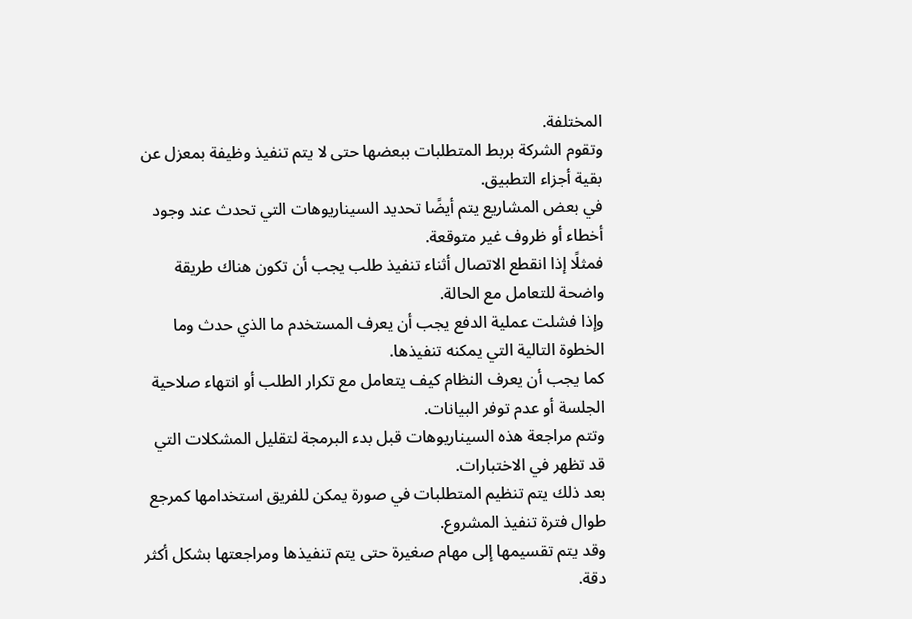المختلفة.
وتقوم الشركة بربط المتطلبات ببعضها حتى لا يتم تنفيذ وظيفة بمعزل عن بقية أجزاء التطبيق.
في بعض المشاريع يتم أيضًا تحديد السيناريوهات التي تحدث عند وجود أخطاء أو ظروف غير متوقعة.
فمثلًا إذا انقطع الاتصال أثناء تنفيذ طلب يجب أن تكون هناك طريقة واضحة للتعامل مع الحالة.
وإذا فشلت عملية الدفع يجب أن يعرف المستخدم ما الذي حدث وما الخطوة التالية التي يمكنه تنفيذها.
كما يجب أن يعرف النظام كيف يتعامل مع تكرار الطلب أو انتهاء صلاحية الجلسة أو عدم توفر البيانات.
وتتم مراجعة هذه السيناريوهات قبل بدء البرمجة لتقليل المشكلات التي قد تظهر في الاختبارات.
بعد ذلك يتم تنظيم المتطلبات في صورة يمكن للفريق استخدامها كمرجع طوال فترة تنفيذ المشروع.
وقد يتم تقسيمها إلى مهام صغيرة حتى يتم تنفيذها ومراجعتها بشكل أكثر دقة.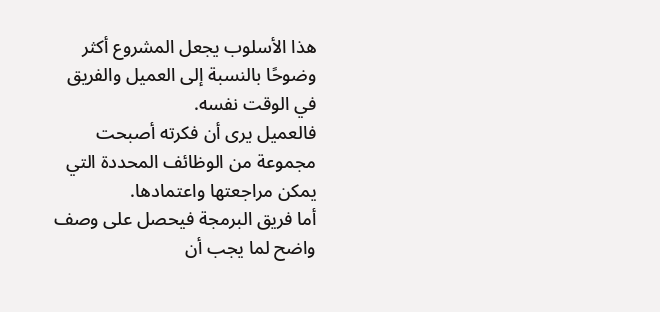هذا الأسلوب يجعل المشروع أكثر وضوحًا بالنسبة إلى العميل والفريق في الوقت نفسه.
فالعميل يرى أن فكرته أصبحت مجموعة من الوظائف المحددة التي يمكن مراجعتها واعتمادها.
أما فريق البرمجة فيحصل على وصف واضح لما يجب أن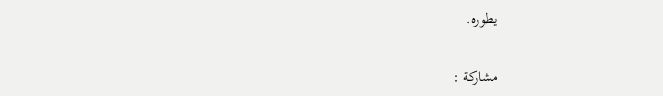يطوره.

مشاركة :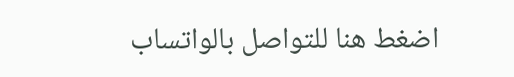اضغط هنا للتواصل بالواتساب